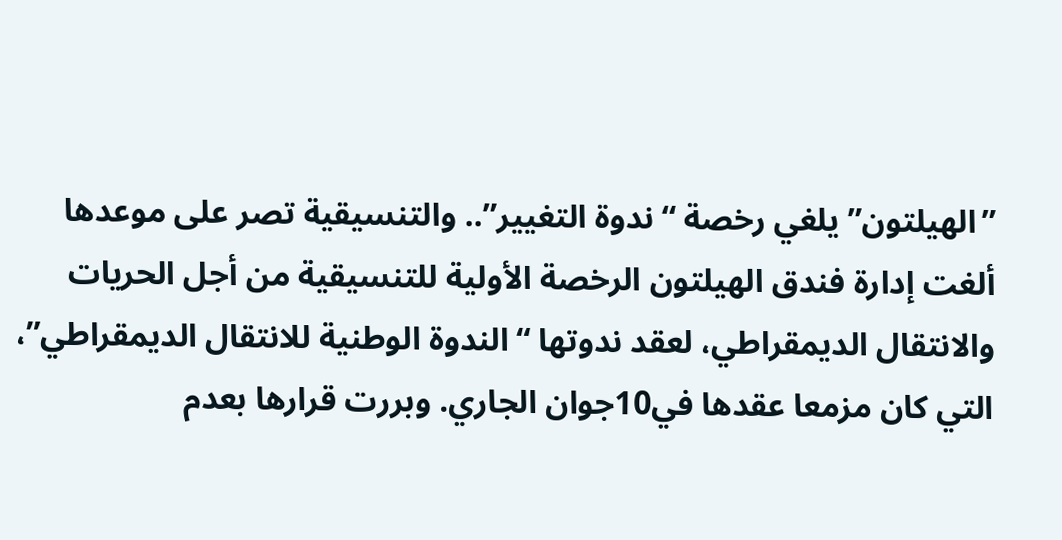”الهيلتون” يلغي رخصة “ندوة التغيير”.. والتنسيقية تصر على موعدها
ألغت إدارة فندق الهيلتون الرخصة الأولية للتنسيقية من أجل الحريات والانتقال الديمقراطي، لعقد ندوتها “الندوة الوطنية للانتقال الديمقراطي”، التي كان مزمعا عقدها في10جوان الجاري. وبررت قرارها بعدم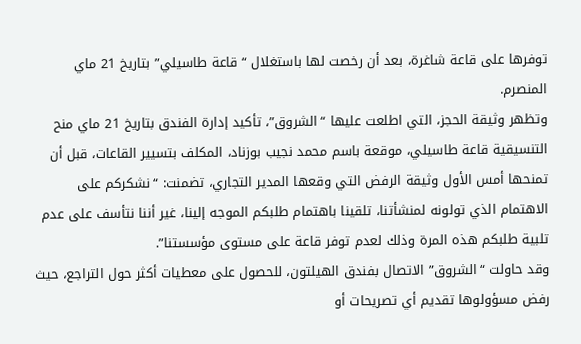توفرها على قاعة شاغرة، بعد أن رخصت لها باستغلال “قاعة طاسيلي” بتاريخ 21 ماي المنصرم.
وتظهر وثيقة الحجز، التي اطلعت عليها “الشروق”، تأكيد إدارة الفندق بتاريخ 21 ماي منح التنسيقية قاعة طاسيلي، موقعة باسم محمد نجيب بوزناد، المكلف بتسيير القاعات، قبل أن تمنحها أمس الأول وثيقة الرفض التي وقعها المدير التجاري، تضمنت: “نشكركم على الاهتمام الذي تولونه لمنشأتنا، تلقينا باهتمام طلبكم الموجه إلينا، غير أننا نتأسف على عدم تلبية طلبكم هذه المرة وذلك لعدم توفر قاعة على مستوى مؤسستنا”.
وقد حاولت “الشروق” الاتصال بفندق الهيلتون، للحصول على معطيات أكثر حول التراجع، حيث رفض مسؤولوها تقديم أي تصريحات أو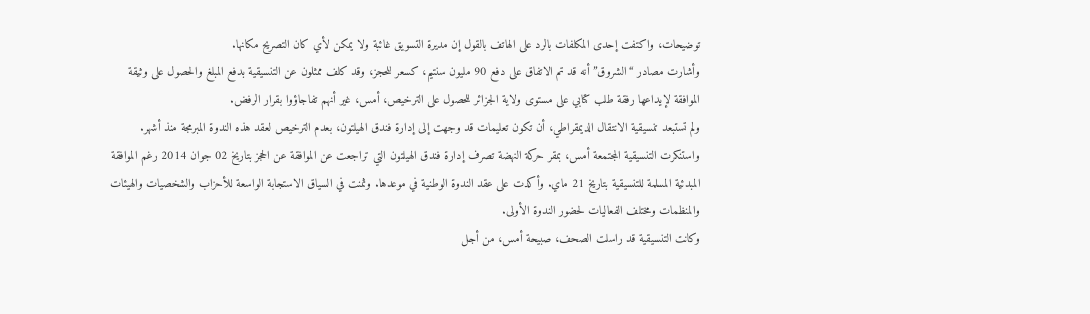توضيحات، واكتفت إحدى المكلفات بالرد على الهاتف بالقول إن مديرة التسويق غائبة ولا يمكن لأي كان التصريح مكانها.
وأشارت مصادر “الشروق” أنه قد تم الاتفاق على دفع 90 مليون سنتيم، كسعر للحجز، وقد كلف ممثلون عن التنسيقية بدفع المبلغ والحصول على وثيقة الموافقة لإيداعها رفقة طلب كتابي على مستوى ولاية الجزائر للحصول على الترخيص، أمس، غير أنهم تفاجاؤوا بقرار الرفض.
ولم تستبعد تنسيقية الانتقال الديمقراطي، أن تكون تعليمات قد وجهت إلى إدارة فندق الهيلتون، بعدم الترخيص لعقد هذه الندوة المبرمجة منذ أشهر.
واستنكرت التنسيقية المجتمعة أمس، بمقر حركة النهضة تصرف إدارة فندق الهيلتون التي تراجعت عن الموافقة عن الحجز بتاريخ 02 جوان 2014 رغم الموافقة المبدئية المسلمة للتنسيقية بتاريخ 21 ماي. وأكدت على عقد الندوة الوطنية في موعدها. وثمنت في السياق الاستجابة الواسعة للأحزاب والشخصيات والهيئات والمنظمات ومختلف الفعاليات لحضور الندوة الأولى.
وكانت التنسيقية قد راسلت الصحف، صبيحة أمس، من أجل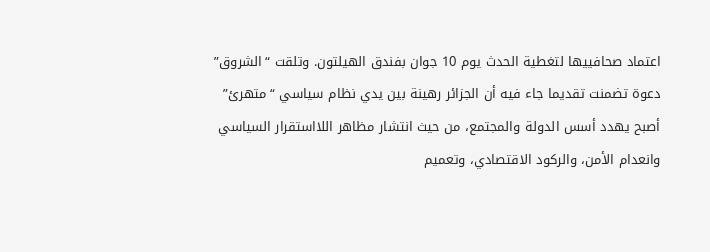اعتماد صحافييها لتغطية الحدث يوم 10 جوان بفندق الهيلتون. وتلقت “الشروق” دعوة تضمنت تقديما جاء فيه أن الجزائر رهينة بين يدي نظام سياسي “متهرئ” أصبح يهدد أسس الدولة والمجتمع، من حيث انتشار مظاهر اللااستقرار السياسي وانعدام الأمن، والركود الاقتصادي، وتعميم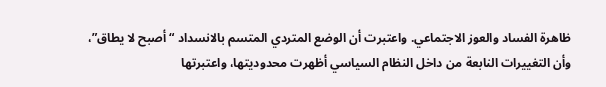ظاهرة الفساد والعوز الاجتماعي. واعتبرت أن الوضع المتردي المتسم بالانسداد “أصبح لا يطاق”، وأن التغييرات النابعة من داخل النظام السياسي أظهرت محدوديتها، واعتبرتها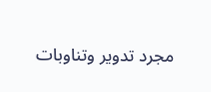مجرد تدوير وتناوبات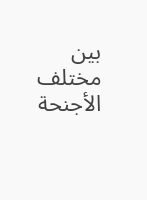بين مختلف الأجنحة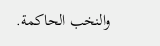والنخب الحاكمة.